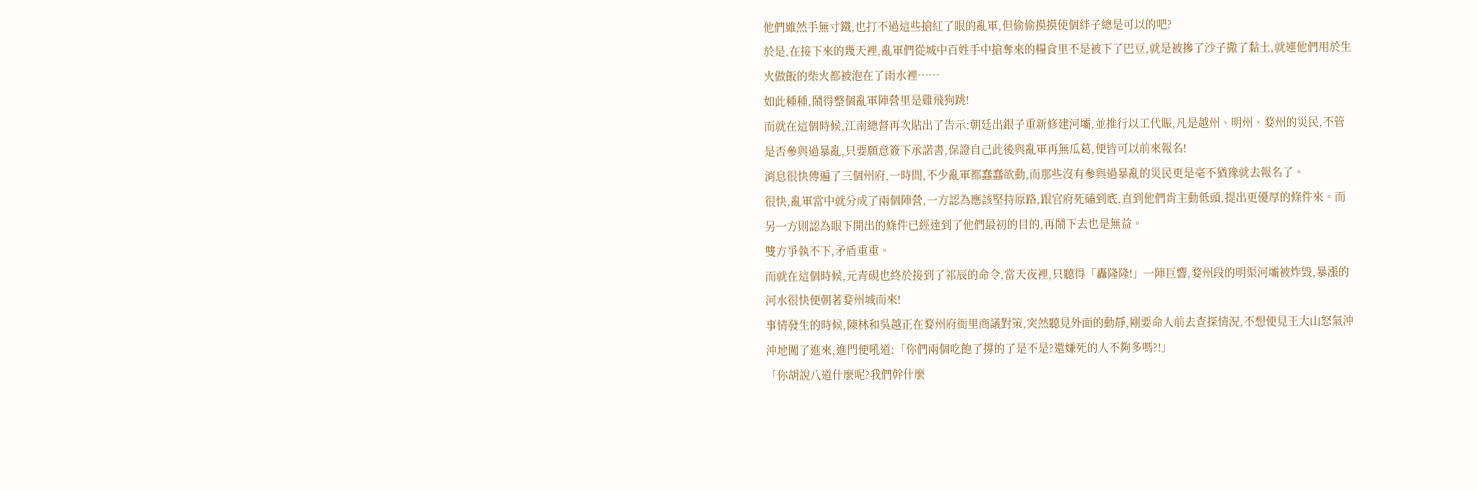他們雖然手無寸鐵,也打不過這些搶紅了眼的亂軍,但偷偷摸摸使個絆子總是可以的吧?
於是,在接下來的幾天裡,亂軍們從城中百姓手中搶奪來的糧食里不是被下了巴豆,就是被摻了沙子撒了黏土,就連他們用於生火做飯的柴火都被泡在了雨水裡……
如此種種,鬧得整個亂軍陣營里是雞飛狗跳!
而就在這個時候,江南總督再次貼出了告示:朝廷出銀子重新修建河壩,並推行以工代賑,凡是越州、明州、婺州的災民,不管是否參與過暴亂,只要願意簽下承諾書,保證自己此後與亂軍再無瓜葛,便皆可以前來報名!
消息很快傳遍了三個州府,一時間,不少亂軍都蠢蠢欲動,而那些沒有參與過暴亂的災民更是毫不猶豫就去報名了。
很快,亂軍當中就分成了兩個陣營,一方認為應該堅持原路,跟官府死磕到底,直到他們肯主動低頭,提出更優厚的條件來。而另一方則認為眼下開出的條件已經達到了他們最初的目的,再鬧下去也是無益。
雙方爭執不下,矛盾重重。
而就在這個時候,元青硯也終於接到了祁辰的命令,當天夜裡,只聽得「轟隆隆!」一陣巨響,婺州段的明渠河壩被炸毀,暴漲的河水很快便朝著婺州城而來!
事情發生的時候,陳林和吳越正在婺州府衙里商議對策,突然聽見外面的動靜,剛要命人前去查探情況,不想便見王大山怒氣沖沖地闖了進來,進門便吼道:「你們兩個吃飽了撐的了是不是?還嫌死的人不夠多嗎?!」
「你胡說八道什麼呢?我們幹什麼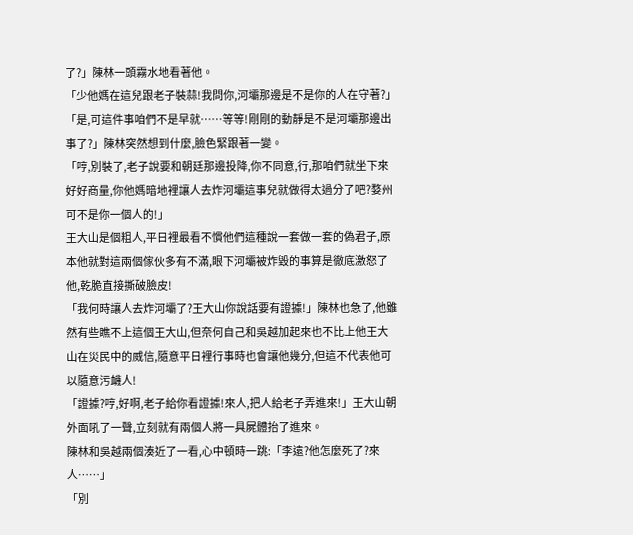了?」陳林一頭霧水地看著他。
「少他媽在這兒跟老子裝蒜!我問你,河壩那邊是不是你的人在守著?」
「是,可這件事咱們不是早就……等等!剛剛的動靜是不是河壩那邊出事了?」陳林突然想到什麼,臉色緊跟著一變。
「哼,別裝了,老子說要和朝廷那邊投降,你不同意,行,那咱們就坐下來好好商量,你他媽暗地裡讓人去炸河壩這事兒就做得太過分了吧?婺州可不是你一個人的!」
王大山是個粗人,平日裡最看不慣他們這種說一套做一套的偽君子,原本他就對這兩個傢伙多有不滿,眼下河壩被炸毀的事算是徹底激怒了他,乾脆直接撕破臉皮!
「我何時讓人去炸河壩了?王大山你說話要有證據!」陳林也急了,他雖然有些瞧不上這個王大山,但奈何自己和吳越加起來也不比上他王大山在災民中的威信,隨意平日裡行事時也會讓他幾分,但這不代表他可以隨意污衊人!
「證據?哼,好啊,老子給你看證據!來人,把人給老子弄進來!」王大山朝外面吼了一聲,立刻就有兩個人將一具屍體抬了進來。
陳林和吳越兩個湊近了一看,心中頓時一跳:「李遠?他怎麼死了?來人……」
「別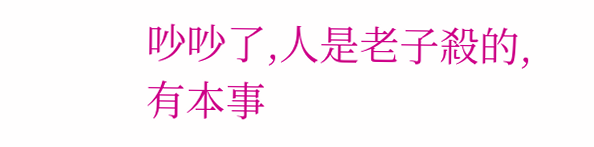吵吵了,人是老子殺的,有本事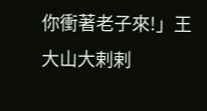你衝著老子來!」王大山大剌剌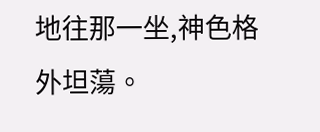地往那一坐,神色格外坦蕩。